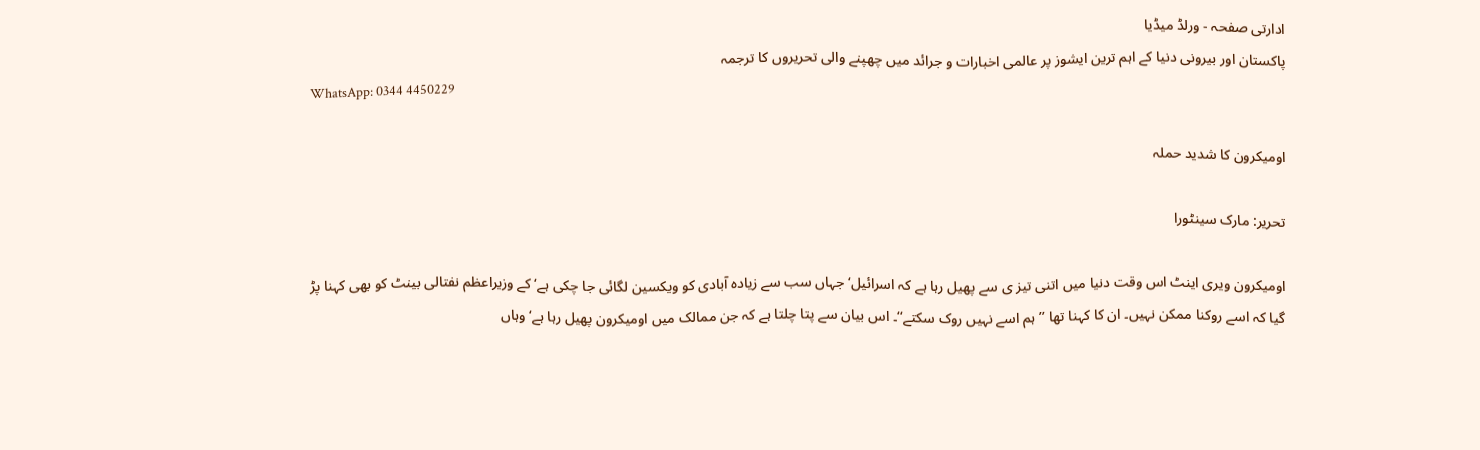ادارتی صفحہ - ورلڈ میڈیا
پاکستان اور بیرونی دنیا کے اہم ترین ایشوز پر عالمی اخبارات و جرائد میں چھپنے والی تحریروں کا ترجمہ
WhatsApp: 0344 4450229

اومیکرون کا شدید حملہ

تحریر: مارک سینٹورا

اومیکرون ویری اینٹ اس وقت دنیا میں اتنی تیز ی سے پھیل رہا ہے کہ اسرائیل‘ جہاں سب سے زیادہ آبادی کو ویکسین لگائی جا چکی ہے‘ کے وزیراعظم نفتالی بینٹ کو بھی کہنا پڑ گیا کہ اسے روکنا ممکن نہیں۔ ان کا کہنا تھا ’’ہم اسے نہیں روک سکتے‘‘۔ اس بیان سے پتا چلتا ہے کہ جن ممالک میں اومیکرون پھیل رہا ہے‘ وہاں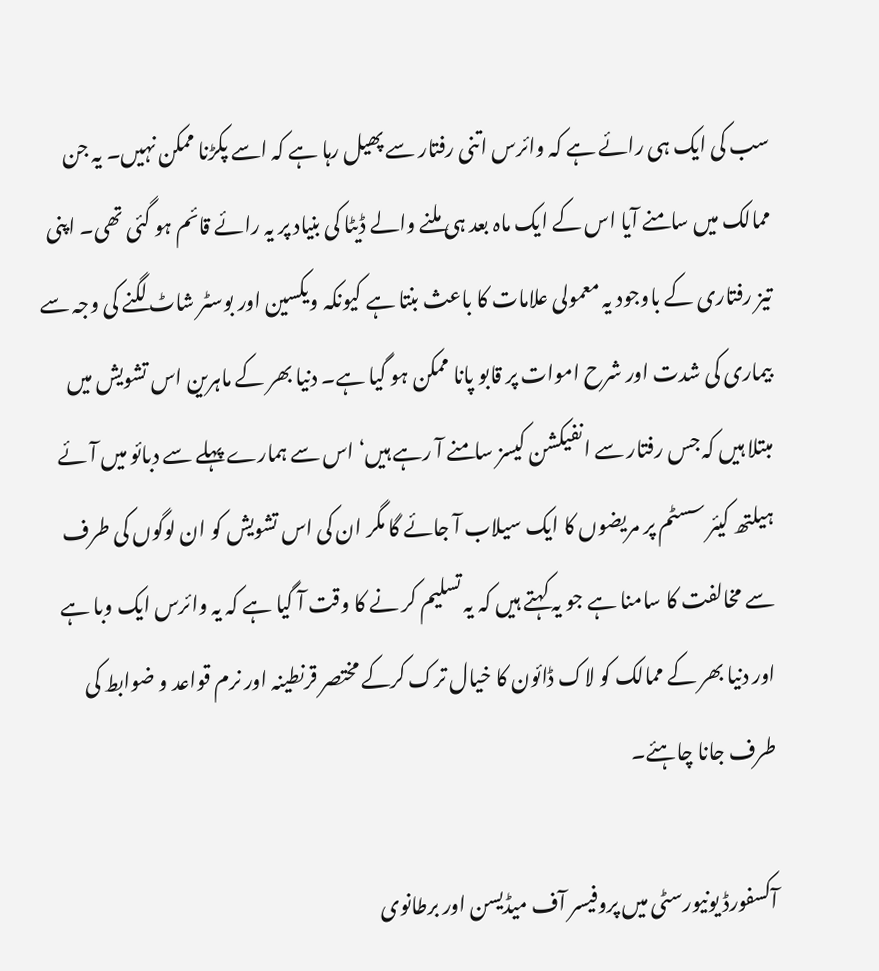سب کی ایک ہی رائے ہے کہ وائرس اتنی رفتار سے پھیل رہا ہے کہ اسے پکڑنا ممکن نہیں۔ یہ جن ممالک میں سامنے آیا اس کے ایک ماہ بعد ہی ملنے والے ڈیٹا کی بنیاد پر یہ رائے قائم ہو گئی تھی۔ اپنی تیز رفتاری کے باوجود یہ معمولی علامات کا باعث بنتا ہے کیونکہ ویکسین اور بوسٹر شاٹ لگنے کی وجہ سے بیماری کی شدت اور شرح اموات پر قابو پانا ممکن ہو گیا ہے۔ دنیا بھر کے ماہرین اس تشویش میں مبتلا ہیں کہ جس رفتار سے انفیکشن کیسز سامنے آ رہے ہیں‘ اس سے ہمارے پہلے سے دبائو میں آئے ہیلتھ کیئر سسٹم پر مریضوں کا ایک سیلاب آ جائے گا مگر ان کی اس تشویش کو ان لوگوں کی طرف سے مخالفت کا سامنا ہے جو یہ کہتے ہیں کہ یہ تسلیم کر نے کا وقت آ گیا ہے کہ یہ وائرس ایک وبا ہے اور دنیا بھر کے ممالک کو لاک ڈائون کا خیال ترک کرکے مختصر قرنطینہ اور نرم قواعد و ضوابط کی طرف جانا چاہئے۔

آکسفورڈ یونیورسٹی میں پروفیسر آف میڈیسن اور برطانوی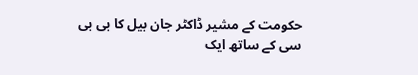حکومت کے مشیر ڈاکٹر جان بیل کا بی بی سی کے ساتھ ایک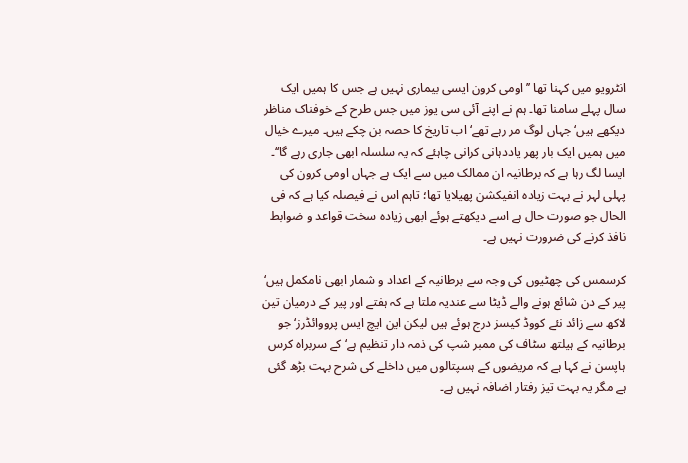انٹرویو میں کہنا تھا ’’اومی کرون ایسی بیماری نہیں ہے جس کا ہمیں ایک سال پہلے سامنا تھا۔ ہم نے اپنے آئی سی یوز میں جس طرح کے خوفناک مناظر دیکھے ہیں‘ جہاں لوگ مر رہے تھے‘ اب تاریخ کا حصہ بن چکے ہیں۔ میرے خیال میں ہمیں ایک بار پھر یاددہانی کرانی چاہئے کہ یہ سلسلہ ابھی جاری رہے گا‘‘۔ ایسا لگ رہا ہے کہ برطانیہ ان ممالک میں سے ایک ہے جہاں اومی کرون کی پہلی لہر نے بہت زیادہ انفیکشن پھیلایا تھا؛ تاہم اس نے فیصلہ کیا ہے کہ فی الحال جو صورت حال ہے اسے دیکھتے ہوئے ابھی زیادہ سخت قواعد و ضوابط نافذ کرنے کی ضرورت نہیں ہے۔

کرسمس کی چھٹیوں کی وجہ سے برطانیہ کے اعداد و شمار ابھی نامکمل ہیں‘ پیر کے دن شائع ہونے والے ڈیٹا سے عندیہ ملتا ہے کہ ہفتے اور پیر کے درمیان تین لاکھ سے زائد نئے کووڈ کیسز درج ہوئے ہیں لیکن این ایچ ایس پرووائڈرز‘ جو برطانیہ کے ہیلتھ سٹاف کی ممبر شپ کی ذمہ دار تنظیم ہے‘ کے سربراہ کرس ہاپسن نے کہا ہے کہ مریضوں کے ہسپتالوں میں داخلے کی شرح بہت بڑھ گئی ہے مگر یہ بہت تیز رفتار اضافہ نہیں ہے۔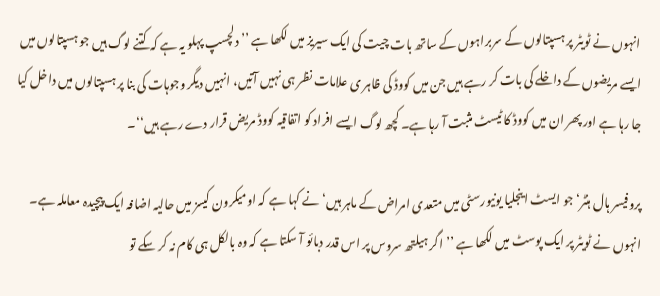انہوں نے ٹویٹر پر ہسپتالوں کے سربراہوں کے ساتھ بات چیت کی ایک سیریز میں لکھا ہے ’’دلچسپ پہلو یہ ہے کہ کتنے لوگ ہیں جو ہسپتالوں میں ایسے مریضوں کے داخلے کی بات کر رہے ہیں جن میں کووڈ کی ظاہر ی علامات نظر ہی نہیں آتیں، انہیں دیگر وجوہات کی بنا پر ہسپتالوں میں داخل کیا جا رہا ہے اور پھر ان میں کووڈ کا ٹیسٹ مثبت آ رہا ہے۔ کچھ لوگ ایسے افراد کو اتفاقیہ کووڈ مریض قرار دے رہے ہیں‘‘۔

پروفیسر ہال ہنٹر‘ جو ایسٹ اینجلیا یونیورسٹی میں متعدی امراض کے ماہر ہیں‘ نے کہا ہے کہ اومیکرون کیسز میں حالیہ اضافہ ایک پیچیدہ معاملہ ہے۔ انہوں نے ٹویٹر پر ایک پوسٹ میں لکھا ہے ’’اگر ہیلتھ سروس پر اس قدر دبائو آ سکتا ہے کہ وہ بالکل ہی کام نہ کر سکے تو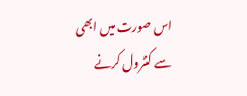اس صورت میں ابھی سے کنٹرول کرنے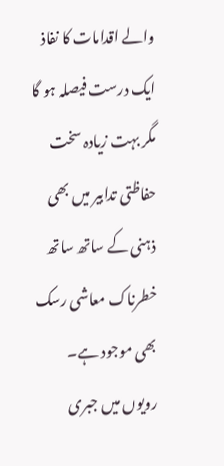والے اقدامات کا نفاذ ایک درست فیصلہ ہو گا مگر بہت زیادہ سخت حفاظتی تدابیر میں بھی ذہنی کے ساتھ ساتھ خطرناک معاشی رسک بھی موجود ہے۔ رویوں میں جبری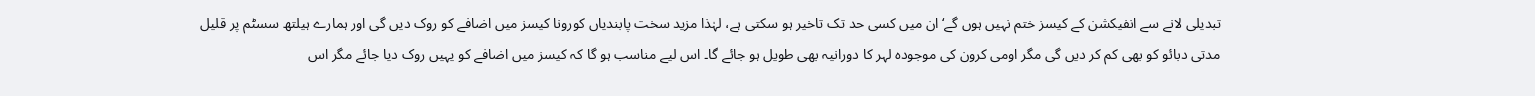تبدیلی لانے سے انفیکشن کے کیسز ختم نہیں ہوں گے‘ ان میں کسی حد تک تاخیر ہو سکتی ہے، لہٰذا مزید سخت پابندیاں کورونا کیسز میں اضافے کو روک دیں گی اور ہمارے ہیلتھ سسٹم پر قلیل مدتی دبائو کو بھی کم کر دیں گی مگر اومی کرون کی موجودہ لہر کا دورانیہ بھی طویل ہو جائے گا۔ اس لیے مناسب ہو گا کہ کیسز میں اضافے کو یہیں روک دیا جائے مگر اس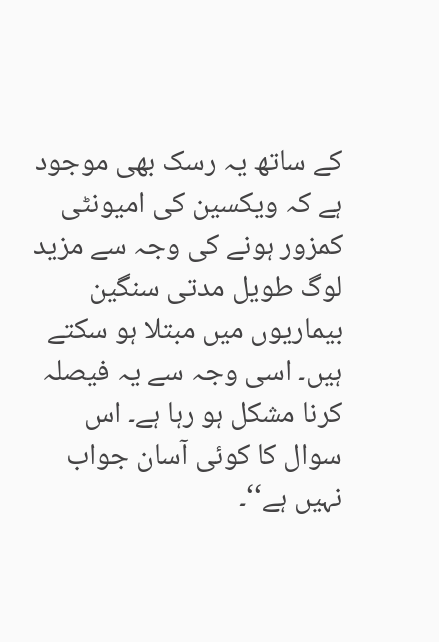کے ساتھ یہ رسک بھی موجود ہے کہ ویکسین کی امیونٹی کمزور ہونے کی وجہ سے مزید لوگ طویل مدتی سنگین بیماریوں میں مبتلا ہو سکتے ہیں۔ اسی وجہ سے یہ فیصلہ کرنا مشکل ہو رہا ہے۔ اس سوال کا کوئی آسان جواب نہیں ہے‘‘۔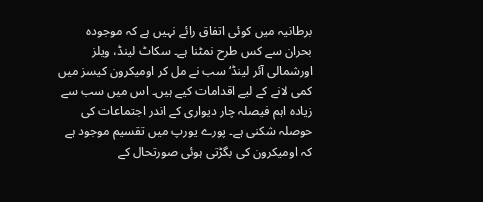برطانیہ میں کوئی اتفاق رائے نہیں ہے کہ موجودہ بحران سے کس طرح نمٹنا ہے۔ سکاٹ لینڈ، ویلز اورشمالی آئر لینڈ‘ سب نے مل کر اومیکرون کیسز میں کمی لانے کے لیے اقدامات کیے ہیں۔ اس میں سب سے زیادہ اہم فیصلہ چار دیواری کے اندر اجتماعات کی حوصلہ شکنی ہے۔ پورے یورپ میں تقسیم موجود ہے کہ اومیکرون کی بگڑتی ہوئی صورتحال کے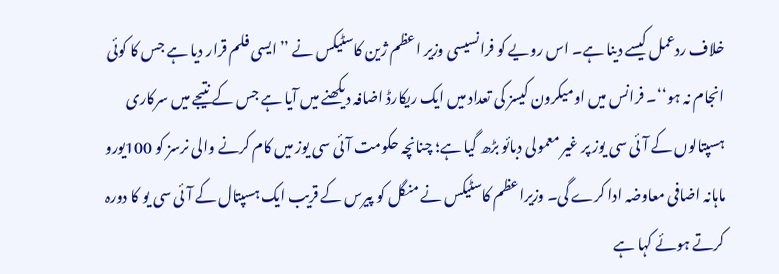خلاف ردعمل کیسے دینا ہے۔ اس رویے کو فرانسیسی وزیر اعظم ژین کاسٹیکس نے ’’ایسی فلم قرار دیا ہے جس کا کوئی انجام نہ ہو‘‘۔ فرانس میں اومیکرون کیسز کی تعداد میں ایک ریکارڈ اضافہ دیکھنے میں آیا ہے جس کے نتیجے میں سرکاری ہسپتالوں کے آئی سی یوز پر غیر معمولی دبائو بڑھ گیا ہے؛ چنانچہ حکومت آئی سی یوز میں کام کرنے والی نرسز کو 100یورو ماہانہ اضافی معاوضہ ادا کرے گی۔ وزیراعظم کاسٹیکس نے منگل کو پیرس کے قریب ایک ہسپتال کے آئی سی یو کا دورہ کرتے ہوئے کہا ہے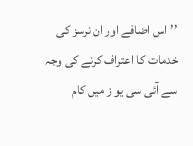’’اس اضافے اور ان نرسز کی خدمات کا اعتراف کرنے کی وجہ سے آئی سی یو ز میں کام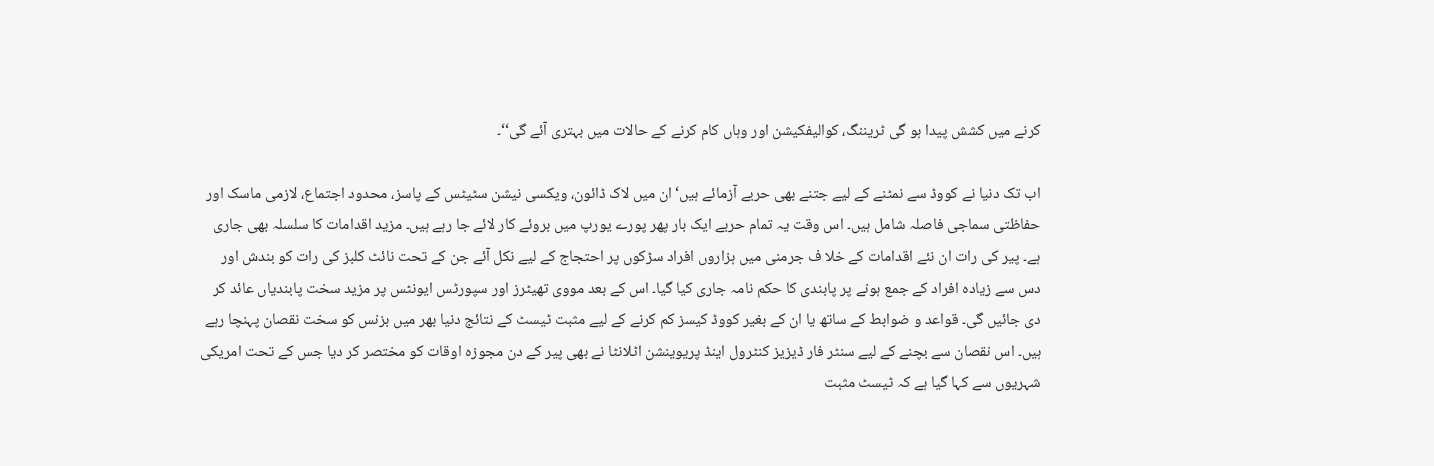کرنے میں کشش پیدا ہو گی ٹریننگ، کوالیفکیشن اور وہاں کام کرنے کے حالات میں بہتری آئے گی‘‘۔

اب تک دنیا نے کووڈ سے نمٹنے کے لیے جتنے بھی حربے آزمائے ہیں‘ ان میں لاک ڈائون، ویکسی نیشن سٹیٹس کے پاسز، محدود اجتماع، لازمی ماسک اور حفاظتی سماجی فاصلہ شامل ہیں۔ اس وقت یہ تمام حربے ایک بار پھر پورے یورپ میں بروئے کار لائے جا رہے ہیں۔ مزید اقدامات کا سلسلہ بھی جاری ہے۔ پیر کی رات ان نئے اقدامات کے خلا ف جرمنی میں ہزاروں افراد سڑکوں پر احتجاج کے لیے نکل آئے جن کے تحت نائٹ کلبز کی رات کو بندش اور دس سے زیادہ افراد کے جمع ہونے پر پابندی کا حکم نامہ جاری کیا گیا۔ اس کے بعد مووی تھیٹرز اور سپورٹس ایونٹس پر مزید سخت پابندیاں عائد کر دی جائیں گی۔ قواعد و ضوابط کے ساتھ یا ان کے بغیر کووڈ کیسز کم کرنے کے لیے مثبت ٹیسٹ کے نتائج دنیا بھر میں بزنس کو سخت نقصان پہنچا رہے ہیں۔ اس نقصان سے بچنے کے لیے سنٹر فار ڈیزیز کنٹرول اینڈ پریوینشن اٹلانٹا نے بھی پیر کے دن مجوزہ اوقات کو مختصر کر دیا جس کے تحت امریکی شہریوں سے کہا گیا ہے کہ ٹیسٹ مثبت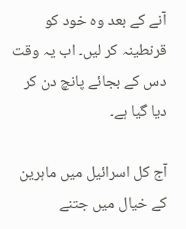آنے کے بعد وہ خود کو قرنطینہ کر لیں۔ اب یہ وقت دس کے بجائے پانچ دن کر دیا گیا ہے۔

آج کل اسرائیل میں ماہرین کے خیال میں جتنے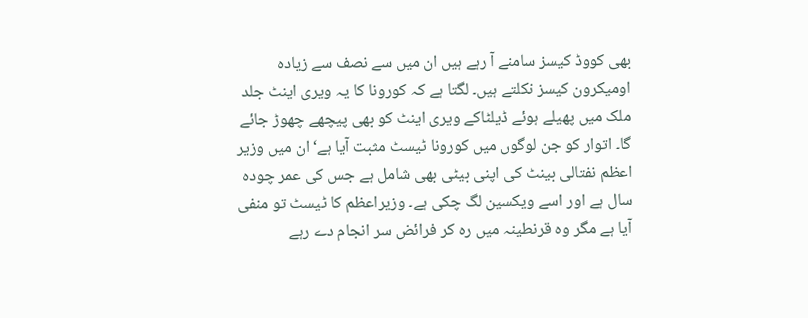بھی کووڈ کیسز سامنے آ رہے ہیں ان میں سے نصف سے زیادہ اومیکرون کیسز نکلتے ہیں۔ لگتا ہے کہ کورونا کا یہ ویری اینٹ جلد ملک میں پھیلے ہوئے ڈیلٹاکے ویری اینٹ کو بھی پیچھے چھوڑ جائے گا۔ اتوار کو جن لوگوں میں کورونا ٹیسٹ مثبت آیا ہے‘ ان میں وزیر اعظم نفتالی بینٹ کی اپنی بیٹی بھی شامل ہے جس کی عمر چودہ سال ہے اور اسے ویکسین لگ چکی ہے۔ وزیراعظم کا ٹیسٹ تو منفی آیا ہے مگر وہ قرنطینہ میں رہ کر فرائض سر انجام دے رہے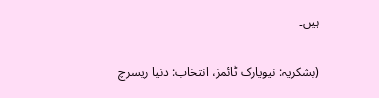ہیں۔

(بشکریہ: نیویارک ٹائمز، انتخاب: دنیا ریسرچ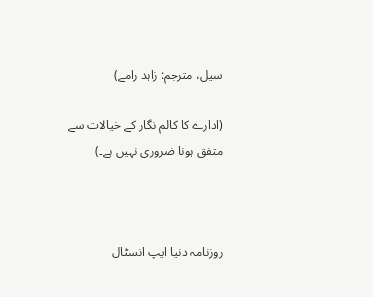سیل، مترجم: زاہد رامے)

(ادارے کا کالم نگار کے خیالات سے متفق ہونا ضروری نہیں ہے۔)



روزنامہ دنیا ایپ انسٹال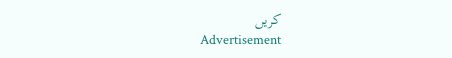کریں
Advertisement